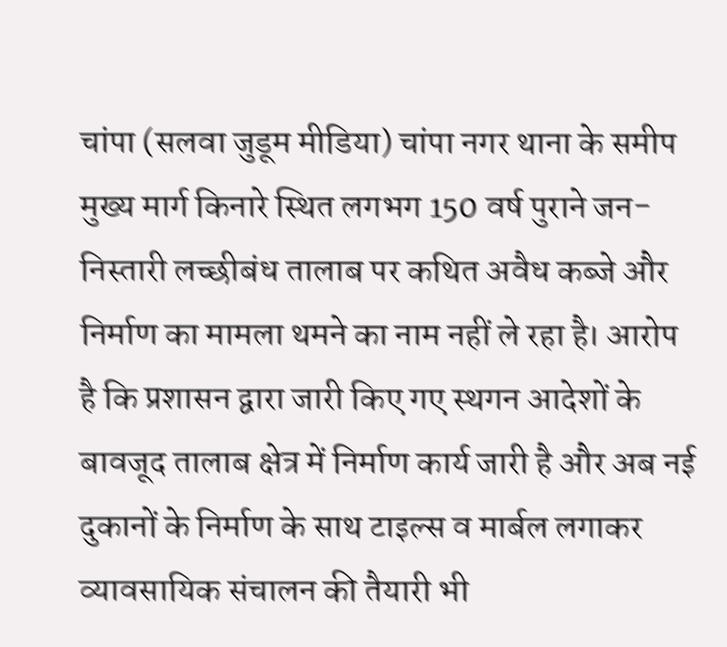चांपा (सलवा जुडूम मीडिया) चांपा नगर थाना के समीप मुख्य मार्ग किनारे स्थित लगभग 150 वर्ष पुराने जन-निस्तारी लच्छीबंध तालाब पर कथित अवैध कब्जे और निर्माण का मामला थमने का नाम नहीं ले रहा है। आरोप है कि प्रशासन द्वारा जारी किए गए स्थगन आदेशों के बावजूद तालाब क्षेत्र में निर्माण कार्य जारी है और अब नई दुकानों के निर्माण के साथ टाइल्स व मार्बल लगाकर व्यावसायिक संचालन की तैयारी भी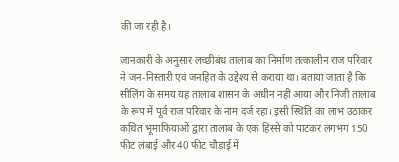की जा रही है।

जानकारी के अनुसार लच्छीबंध तालाब का निर्माण तत्कालीन राज परिवार ने जन-निस्तारी एवं जनहित के उद्देश्य से कराया था। बताया जाता है कि सीलिंग के समय यह तालाब शासन के अधीन नहीं आया और निजी तालाब के रूप में पूर्व राज परिवार के नाम दर्ज रहा। इसी स्थिति का लाभ उठाकर कथित भूमाफियाओं द्वारा तालाब के एक हिस्से को पाटकर लगभग 150 फीट लंबाई और 40 फीट चौड़ाई में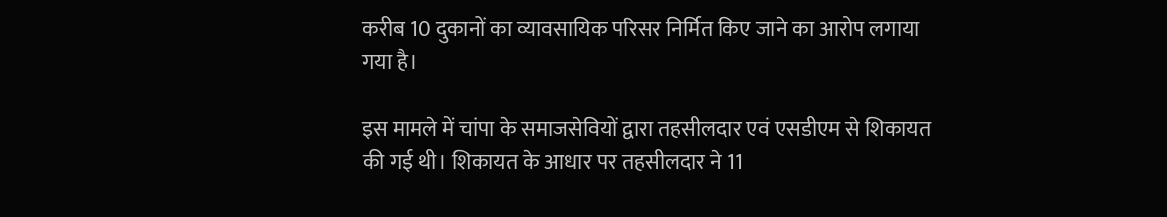करीब 10 दुकानों का व्यावसायिक परिसर निर्मित किए जाने का आरोप लगाया गया है।

इस मामले में चांपा के समाजसेवियों द्वारा तहसीलदार एवं एसडीएम से शिकायत की गई थी। शिकायत के आधार पर तहसीलदार ने 11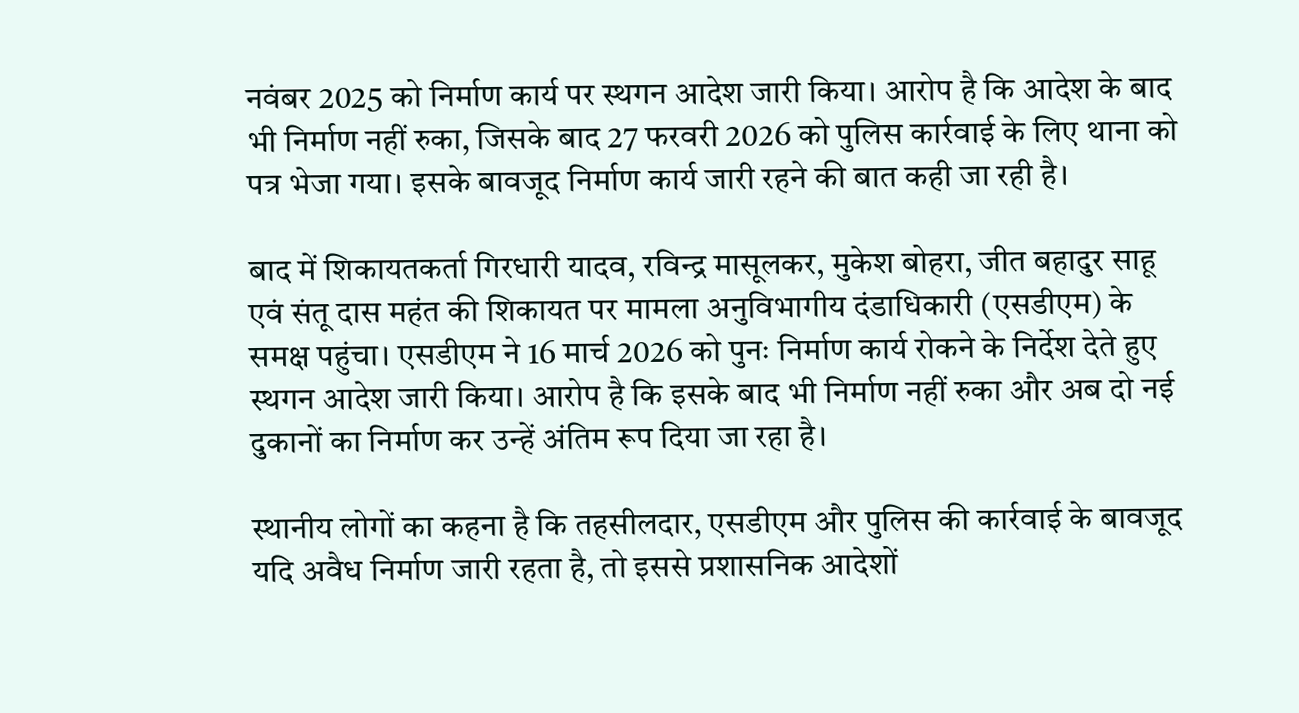नवंबर 2025 को निर्माण कार्य पर स्थगन आदेश जारी किया। आरोप है कि आदेश के बाद भी निर्माण नहीं रुका, जिसके बाद 27 फरवरी 2026 को पुलिस कार्रवाई के लिए थाना को पत्र भेजा गया। इसके बावजूद निर्माण कार्य जारी रहने की बात कही जा रही है।

बाद में शिकायतकर्ता गिरधारी यादव, रविन्द्र मासूलकर, मुकेश बोहरा, जीत बहादुर साहू एवं संतू दास महंत की शिकायत पर मामला अनुविभागीय दंडाधिकारी (एसडीएम) के समक्ष पहुंचा। एसडीएम ने 16 मार्च 2026 को पुनः निर्माण कार्य रोकने के निर्देश देते हुए स्थगन आदेश जारी किया। आरोप है कि इसके बाद भी निर्माण नहीं रुका और अब दो नई दुकानों का निर्माण कर उन्हें अंतिम रूप दिया जा रहा है।

स्थानीय लोगों का कहना है कि तहसीलदार, एसडीएम और पुलिस की कार्रवाई के बावजूद यदि अवैध निर्माण जारी रहता है, तो इससे प्रशासनिक आदेशों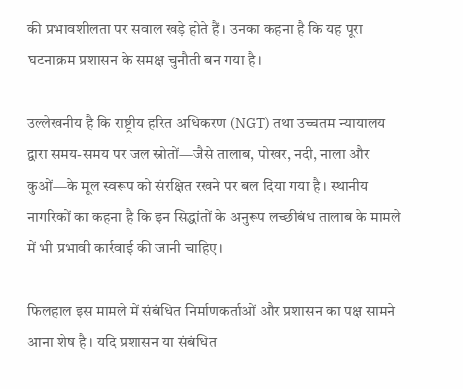की प्रभावशीलता पर सवाल खड़े होते हैं। उनका कहना है कि यह पूरा घटनाक्रम प्रशासन के समक्ष चुनौती बन गया है।

उल्लेखनीय है कि राष्ट्रीय हरित अधिकरण (NGT) तथा उच्चतम न्यायालय द्वारा समय-समय पर जल स्रोतों—जैसे तालाब, पोखर, नदी, नाला और कुओं—के मूल स्वरूप को संरक्षित रखने पर बल दिया गया है। स्थानीय नागरिकों का कहना है कि इन सिद्धांतों के अनुरूप लच्छीबंध तालाब के मामले में भी प्रभावी कार्रवाई की जानी चाहिए।

फिलहाल इस मामले में संबंधित निर्माणकर्ताओं और प्रशासन का पक्ष सामने आना शेष है। यदि प्रशासन या संबंधित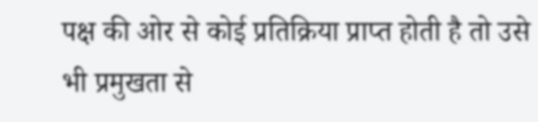पक्ष की ओर से कोई प्रतिक्रिया प्राप्त होती है तो उसे भी प्रमुखता से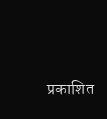प्रकाशित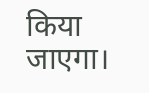किया जाएगा।